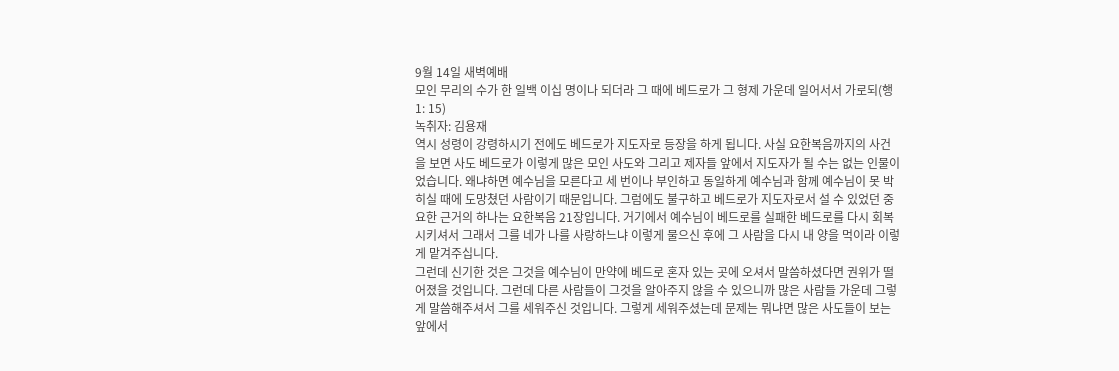9월 14일 새벽예배
모인 무리의 수가 한 일백 이십 명이나 되더라 그 때에 베드로가 그 형제 가운데 일어서서 가로되(행 1: 15)
녹취자: 김용재
역시 성령이 강령하시기 전에도 베드로가 지도자로 등장을 하게 됩니다. 사실 요한복음까지의 사건을 보면 사도 베드로가 이렇게 많은 모인 사도와 그리고 제자들 앞에서 지도자가 될 수는 없는 인물이었습니다. 왜냐하면 예수님을 모른다고 세 번이나 부인하고 동일하게 예수님과 함께 예수님이 못 박히실 때에 도망쳤던 사람이기 때문입니다. 그럼에도 불구하고 베드로가 지도자로서 설 수 있었던 중요한 근거의 하나는 요한복음 21장입니다. 거기에서 예수님이 베드로를 실패한 베드로를 다시 회복시키셔서 그래서 그를 네가 나를 사랑하느냐 이렇게 물으신 후에 그 사람을 다시 내 양을 먹이라 이렇게 맡겨주십니다.
그런데 신기한 것은 그것을 예수님이 만약에 베드로 혼자 있는 곳에 오셔서 말씀하셨다면 권위가 떨어졌을 것입니다. 그런데 다른 사람들이 그것을 알아주지 않을 수 있으니까 많은 사람들 가운데 그렇게 말씀해주셔서 그를 세워주신 것입니다. 그렇게 세워주셨는데 문제는 뭐냐면 많은 사도들이 보는 앞에서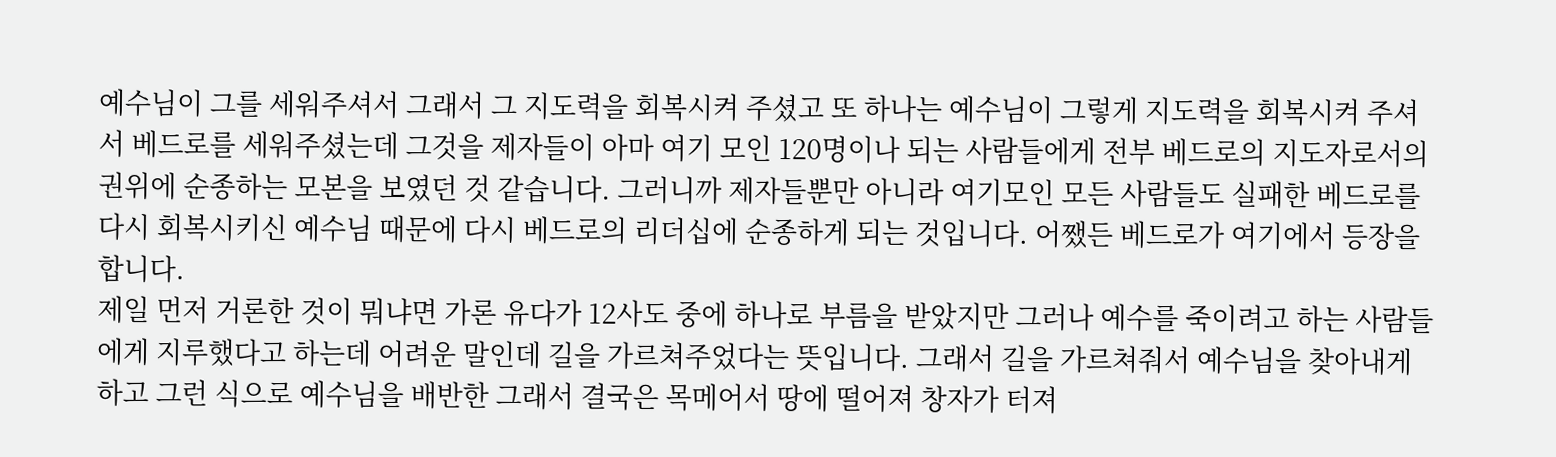예수님이 그를 세워주셔서 그래서 그 지도력을 회복시켜 주셨고 또 하나는 예수님이 그렇게 지도력을 회복시켜 주셔서 베드로를 세워주셨는데 그것을 제자들이 아마 여기 모인 120명이나 되는 사람들에게 전부 베드로의 지도자로서의 권위에 순종하는 모본을 보였던 것 같습니다. 그러니까 제자들뿐만 아니라 여기모인 모든 사람들도 실패한 베드로를 다시 회복시키신 예수님 때문에 다시 베드로의 리더십에 순종하게 되는 것입니다. 어쨌든 베드로가 여기에서 등장을 합니다.
제일 먼저 거론한 것이 뭐냐면 가론 유다가 12사도 중에 하나로 부름을 받았지만 그러나 예수를 죽이려고 하는 사람들에게 지루했다고 하는데 어려운 말인데 길을 가르쳐주었다는 뜻입니다. 그래서 길을 가르쳐줘서 예수님을 찾아내게 하고 그런 식으로 예수님을 배반한 그래서 결국은 목메어서 땅에 떨어져 창자가 터져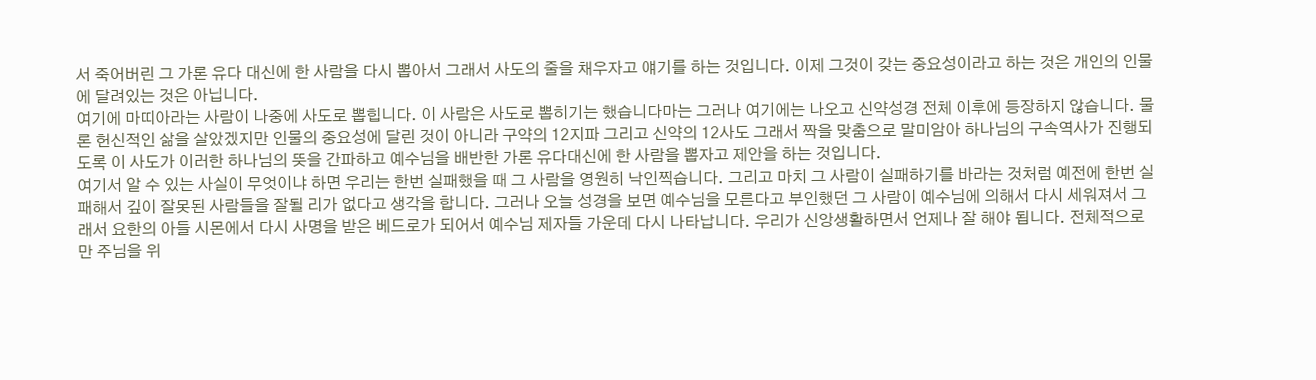서 죽어버린 그 가론 유다 대신에 한 사람을 다시 뽑아서 그래서 사도의 줄을 채우자고 얘기를 하는 것입니다. 이제 그것이 갖는 중요성이라고 하는 것은 개인의 인물에 달려있는 것은 아닙니다.
여기에 마띠아라는 사람이 나중에 사도로 뽑힙니다. 이 사람은 사도로 뽑히기는 했습니다마는 그러나 여기에는 나오고 신약성경 전체 이후에 등장하지 않습니다. 물론 헌신적인 삶을 살았겠지만 인물의 중요성에 달린 것이 아니라 구약의 12지파 그리고 신약의 12사도 그래서 짝을 맞춤으로 말미암아 하나님의 구속역사가 진행되도록 이 사도가 이러한 하나님의 뜻을 간파하고 예수님을 배반한 가론 유다대신에 한 사람을 뽑자고 제안을 하는 것입니다.
여기서 알 수 있는 사실이 무엇이냐 하면 우리는 한번 실패했을 때 그 사람을 영원히 낙인찍습니다. 그리고 마치 그 사람이 실패하기를 바라는 것처럼 예전에 한번 실패해서 깊이 잘못된 사람들을 잘될 리가 없다고 생각을 합니다. 그러나 오늘 성경을 보면 예수님을 모른다고 부인했던 그 사람이 예수님에 의해서 다시 세워져서 그래서 요한의 아들 시몬에서 다시 사명을 받은 베드로가 되어서 예수님 제자들 가운데 다시 나타납니다. 우리가 신앙생활하면서 언제나 잘 해야 됩니다. 전체적으로만 주님을 위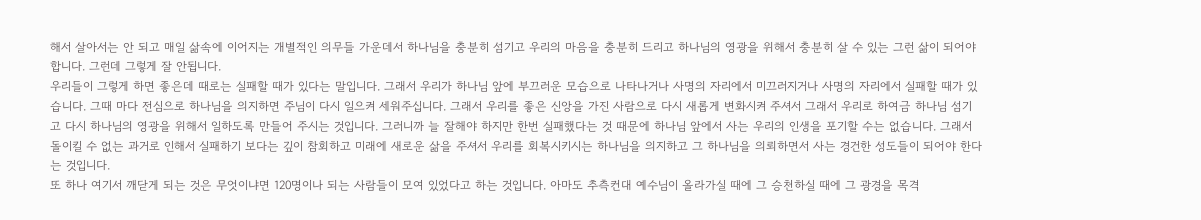해서 살아서는 안 되고 매일 삶속에 이어지는 개별적인 의무들 가운데서 하나님을 충분히 섬기고 우리의 마음을 충분히 드리고 하나님의 영광을 위해서 충분히 살 수 있는 그런 삶이 되어야 합니다. 그런데 그렇게 잘 안됩니다.
우리들이 그렇게 하면 좋은데 때로는 실패할 때가 있다는 말입니다. 그래서 우리가 하나님 앞에 부끄러운 모습으로 나타나거나 사명의 자리에서 미끄러지거나 사명의 자리에서 실패할 때가 있습니다. 그때 마다 전심으로 하나님을 의지하면 주님이 다시 일으켜 세워주십니다. 그래서 우리를 좋은 신앙을 가진 사람으로 다시 새롭게 변화시켜 주셔서 그래서 우리로 하여금 하나님 섬기고 다시 하나님의 영광을 위해서 일하도록 만들어 주시는 것입니다. 그러니까 늘 잘해야 하지만 한번 실패했다는 것 때문에 하나님 앞에서 사는 우리의 인생을 포기할 수는 없습니다. 그래서 돌이킬 수 없는 과거로 인해서 실패하기 보다는 깊이 참회하고 미래에 새로운 삶을 주셔서 우리를 회복시키시는 하나님을 의지하고 그 하나님을 의뢰하면서 사는 경건한 성도들이 되어야 한다는 것입니다.
또 하나 여기서 깨닫게 되는 것은 무엇이냐면 120명이나 되는 사람들이 모여 있었다고 하는 것입니다. 아마도 추측컨대 예수님이 올라가실 때에 그 승천하실 때에 그 광경을 목격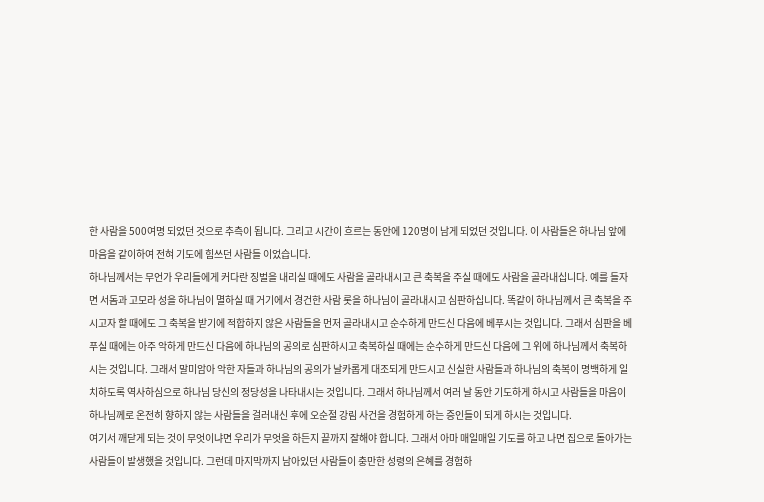한 사람을 500여명 되었던 것으로 추측이 됩니다. 그리고 시간이 흐르는 동안에 120명이 남게 되었던 것입니다. 이 사람들은 하나님 앞에 마음을 같이하여 전혀 기도에 힘쓰던 사람들 이었습니다.
하나님께서는 무언가 우리들에게 커다란 징벌을 내리실 때에도 사람을 골라내시고 큰 축복을 주실 때에도 사람을 골라내십니다. 예를 들자면 서돔과 고모라 성을 하나님이 멸하실 때 거기에서 경건한 사람 롯을 하나님이 골라내시고 심판하십니다. 똑같이 하나님께서 큰 축복을 주시고자 할 때에도 그 축복을 받기에 적합하지 않은 사람들을 먼저 골라내시고 순수하게 만드신 다음에 베푸시는 것입니다. 그래서 심판을 베푸실 때에는 아주 악하게 만드신 다음에 하나님의 공의로 심판하시고 축복하실 때에는 순수하게 만드신 다음에 그 위에 하나님께서 축복하시는 것입니다. 그래서 말미암아 악한 자들과 하나님의 공의가 날카롭게 대조되게 만드시고 신실한 사람들과 하나님의 축복이 명백하게 일치하도록 역사하심으로 하나님 당신의 정당성을 나타내시는 것입니다. 그래서 하나님께서 여러 날 동안 기도하게 하시고 사람들을 마음이 하나님께로 온전히 향하지 않는 사람들을 걸러내신 후에 오순절 강림 사건을 경험하게 하는 증인들이 되게 하시는 것입니다.
여기서 깨닫게 되는 것이 무엇이냐면 우리가 무엇을 하든지 끝까지 잘해야 합니다. 그래서 아마 매일매일 기도를 하고 나면 집으로 돌아가는 사람들이 발생했을 것입니다. 그런데 마지막까지 남아있던 사람들이 충만한 성령의 은혜를 경험하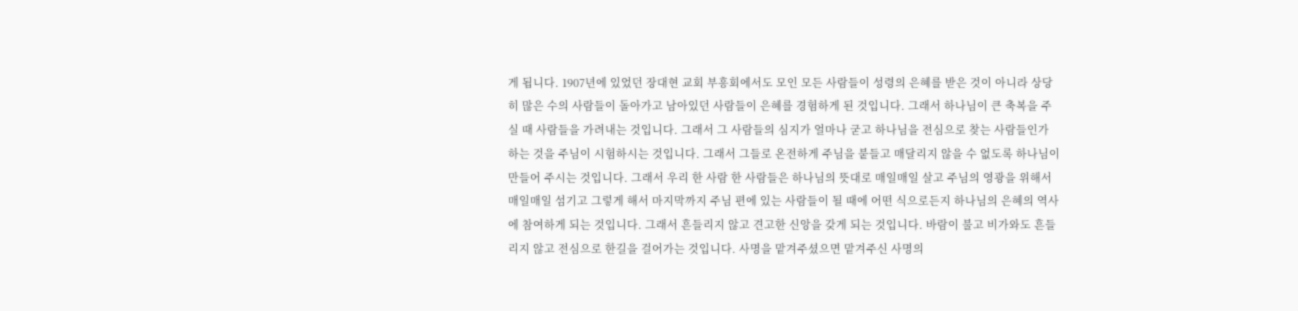게 됩니다. 1907년에 있었던 장대현 교회 부흥회에서도 모인 모든 사람들이 성령의 은혜를 받은 것이 아니라 상당히 많은 수의 사람들이 돌아가고 남아있던 사람들이 은혜를 경험하게 된 것입니다. 그래서 하나님이 큰 축복을 주실 때 사람들을 가려내는 것입니다. 그래서 그 사람들의 심지가 얼마나 굳고 하나님을 전심으로 찾는 사람들인가 하는 것을 주님이 시험하시는 것입니다. 그래서 그들로 온전하게 주님을 붙들고 매달리지 않을 수 없도록 하나님이 만들어 주시는 것입니다. 그래서 우리 한 사람 한 사람들은 하나님의 뜻대로 매일매일 살고 주님의 영광을 위해서 매일매일 섬기고 그렇게 해서 마지막까지 주님 편에 있는 사람들이 될 때에 어떤 식으로든지 하나님의 은혜의 역사에 참여하게 되는 것입니다. 그래서 흔들리지 않고 견고한 신앙을 갖게 되는 것입니다. 바람이 불고 비가와도 흔들리지 않고 전심으로 한길을 걸어가는 것입니다. 사명을 맡겨주셨으면 맡겨주신 사명의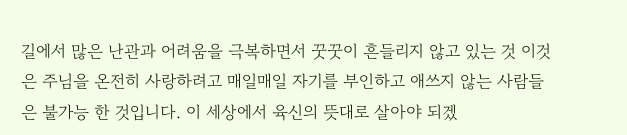길에서 많은 난관과 어려움을 극복하면서 꿋꿋이 흔들리지 않고 있는 것 이것은 주님을 온전히 사랑하려고 매일매일 자기를 부인하고 애쓰지 않는 사람들은 불가능 한 것입니다. 이 세상에서 육신의 뜻대로 살아야 되겠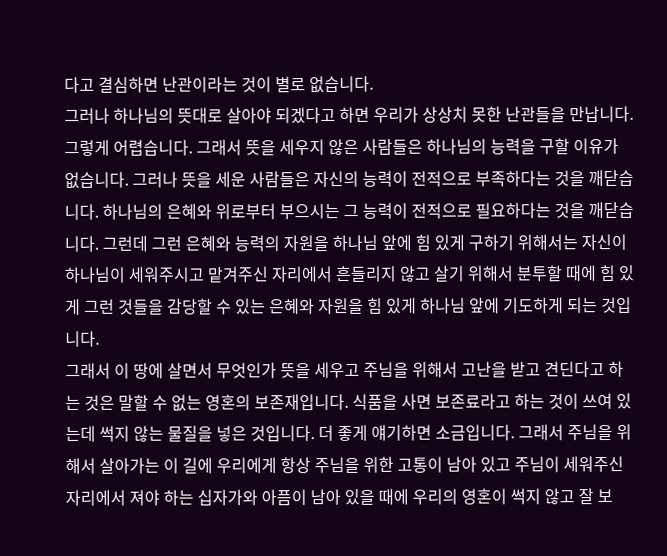다고 결심하면 난관이라는 것이 별로 없습니다.
그러나 하나님의 뜻대로 살아야 되겠다고 하면 우리가 상상치 못한 난관들을 만납니다. 그렇게 어렵습니다. 그래서 뜻을 세우지 않은 사람들은 하나님의 능력을 구할 이유가 없습니다. 그러나 뜻을 세운 사람들은 자신의 능력이 전적으로 부족하다는 것을 깨닫습니다. 하나님의 은혜와 위로부터 부으시는 그 능력이 전적으로 필요하다는 것을 깨닫습니다. 그런데 그런 은혜와 능력의 자원을 하나님 앞에 힘 있게 구하기 위해서는 자신이 하나님이 세워주시고 맡겨주신 자리에서 흔들리지 않고 살기 위해서 분투할 때에 힘 있게 그런 것들을 감당할 수 있는 은혜와 자원을 힘 있게 하나님 앞에 기도하게 되는 것입니다.
그래서 이 땅에 살면서 무엇인가 뜻을 세우고 주님을 위해서 고난을 받고 견딘다고 하는 것은 말할 수 없는 영혼의 보존재입니다. 식품을 사면 보존료라고 하는 것이 쓰여 있는데 썩지 않는 물질을 넣은 것입니다. 더 좋게 얘기하면 소금입니다. 그래서 주님을 위해서 살아가는 이 길에 우리에게 항상 주님을 위한 고통이 남아 있고 주님이 세워주신 자리에서 져야 하는 십자가와 아픔이 남아 있을 때에 우리의 영혼이 썩지 않고 잘 보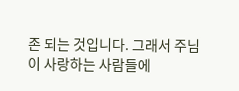존 되는 것입니다. 그래서 주님이 사랑하는 사람들에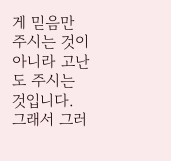게 믿음만 주시는 것이 아니라 고난도 주시는 것입니다. 그래서 그러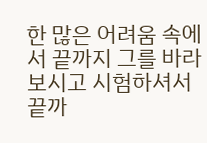한 많은 어려움 속에서 끝까지 그를 바라보시고 시험하셔서 끝까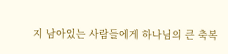지 남아있는 사람들에게 하나님의 큰 축복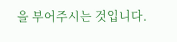을 부어주시는 것입니다.